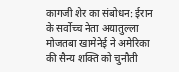कागजी शेर का संबोधन: ईरान के सर्वोच्च नेता अयातुल्ला मोजतबा खामेनेई ने अमेरिका की सैन्य शक्ति को चुनौती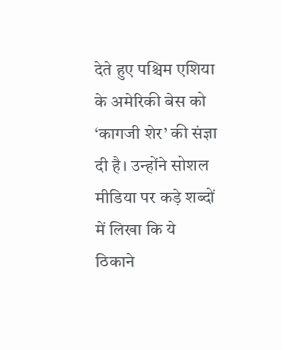देते हुए पश्चिम एशिया के अमेरिकी बेस को ‘कागजी शेर’ की संज्ञा दी है। उन्होंने सोशल मीडिया पर कड़े शब्दों में लिखा कि ये ठिकाने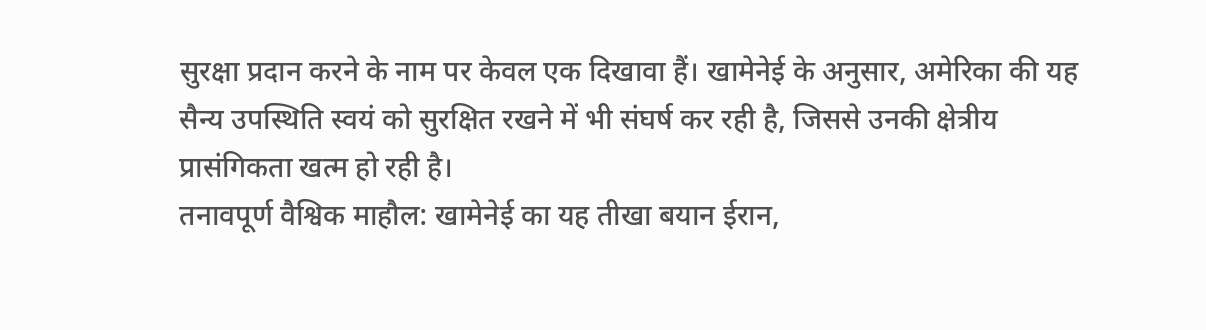सुरक्षा प्रदान करने के नाम पर केवल एक दिखावा हैं। खामेनेई के अनुसार, अमेरिका की यह सैन्य उपस्थिति स्वयं को सुरक्षित रखने में भी संघर्ष कर रही है, जिससे उनकी क्षेत्रीय प्रासंगिकता खत्म हो रही है।
तनावपूर्ण वैश्विक माहौल: खामेनेई का यह तीखा बयान ईरान,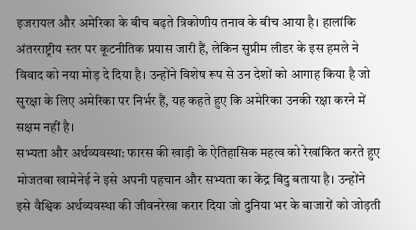इजरायल और अमेरिका के बीच बढ़ते त्रिकोणीय तनाव के बीच आया है। हालांकि अंतरराष्ट्रीय स्तर पर कूटनीतिक प्रयास जारी हैं, लेकिन सुप्रीम लीडर के इस हमले ने विवाद को नया मोड़ दे दिया है। उन्होंने विशेष रूप से उन देशों को आगाह किया है जो सुरक्षा के लिए अमेरिका पर निर्भर हैं, यह कहते हुए कि अमेरिका उनकी रक्षा करने में सक्षम नहीं है।
सभ्यता और अर्थव्यवस्था: फारस की खाड़ी के ऐतिहासिक महत्व को रेखांकित करते हुए मोजतबा खामेनेई ने इसे अपनी पहचान और सभ्यता का केंद्र बिंदु बताया है। उन्होंने इसे वैश्विक अर्थव्यवस्था की जीवनरेखा करार दिया जो दुनिया भर के बाजारों को जोड़ती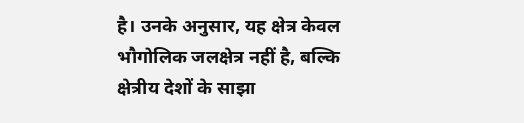है। उनके अनुसार, यह क्षेत्र केवल भौगोलिक जलक्षेत्र नहीं है, बल्कि क्षेत्रीय देशों के साझा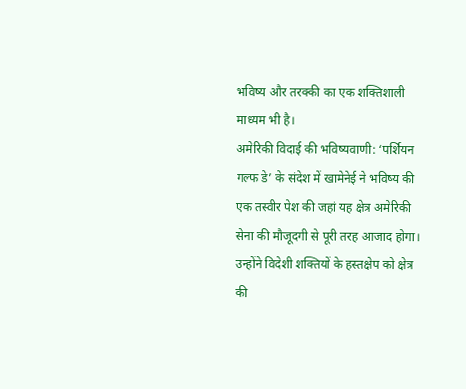भविष्य और तरक्की का एक शक्तिशाली माध्यम भी है।
अमेरिकी विदाई की भविष्यवाणी: ‘पर्शियन गल्फ डे’ के संदेश में खामेनेई ने भविष्य की एक तस्वीर पेश की जहां यह क्षेत्र अमेरिकी सेना की मौजूदगी से पूरी तरह आजाद होगा। उन्होंने विदेशी शक्तियों के हस्तक्षेप को क्षेत्र की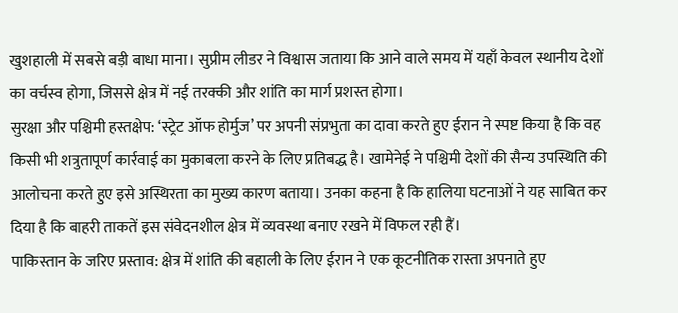खुशहाली में सबसे बड़ी बाधा माना। सुप्रीम लीडर ने विश्वास जताया कि आने वाले समय में यहाँ केवल स्थानीय देशों का वर्चस्व होगा, जिससे क्षेत्र में नई तरक्की और शांति का मार्ग प्रशस्त होगा।
सुरक्षा और पश्चिमी हस्तक्षेप: ‘स्ट्रेट ऑफ होर्मुज’ पर अपनी संप्रभुता का दावा करते हुए ईरान ने स्पष्ट किया है कि वह किसी भी शत्रुतापूर्ण कार्रवाई का मुकाबला करने के लिए प्रतिबद्ध है। खामेनेई ने पश्चिमी देशों की सैन्य उपस्थिति की आलोचना करते हुए इसे अस्थिरता का मुख्य कारण बताया। उनका कहना है कि हालिया घटनाओं ने यह साबित कर दिया है कि बाहरी ताकतें इस संवेदनशील क्षेत्र में व्यवस्था बनाए रखने में विफल रही हैं।
पाकिस्तान के जरिए प्रस्ताव: क्षेत्र में शांति की बहाली के लिए ईरान ने एक कूटनीतिक रास्ता अपनाते हुए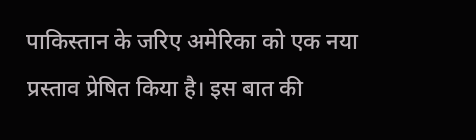पाकिस्तान के जरिए अमेरिका को एक नया प्रस्ताव प्रेषित किया है। इस बात की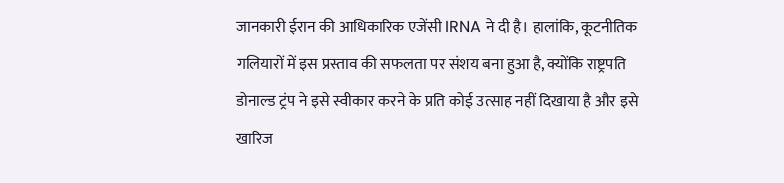जानकारी ईरान की आधिकारिक एजेंसी IRNA ने दी है। हालांकि, कूटनीतिक गलियारों में इस प्रस्ताव की सफलता पर संशय बना हुआ है, क्योंकि राष्ट्रपति डोनाल्ड ट्रंप ने इसे स्वीकार करने के प्रति कोई उत्साह नहीं दिखाया है और इसे खारिज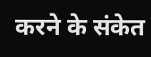करने के संकेत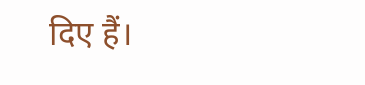दिए हैं।